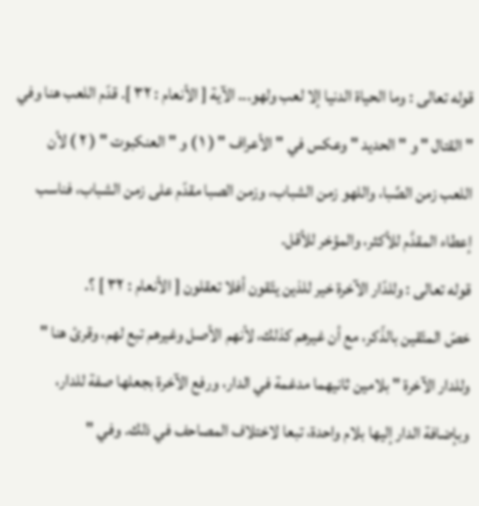قوله تعالى : وما الحياة الدنيا إلا لعب ولهو... الآية [ الأنعام : ٣٢ ]. قدّم اللعب هنا وفي " القتال " و " الحديد " وعكس في " الأعراف " ( ١ ) و " العنكبوت " ( ٢ ) لأن اللعب زمن الصِّبا، واللهو زمن الشباب، وزمن الصبا مقدّم على زمن الشباب، فناسب إعطاء المقدَّم للأكثر، والمؤخر للأقل.
قوله تعالى : وللدّار الآخرة خير للذين يتّقون أفلا تعقلون [ الأنعام : ٣٢ ] ؟.
خصّ المتّقين بالذّكر، مع أن غيرهم كذلك، لأنهم الأصل وغيرهم تبع لهم، وقرئ هنا " وللدار الآخرة " بلامين ثانيهما مدغمة في الدار، ورفع الآخرة بجعلها صفة للدار، وبإضافة الدار إليها بلام واحدة، تبعا لاختلاف المصاحف في ذلك. وفي "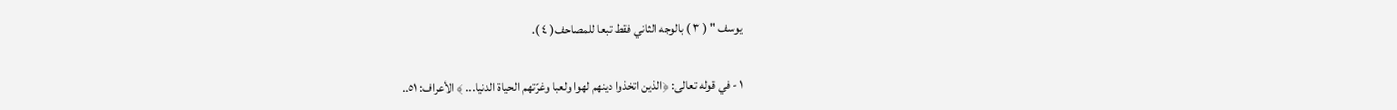يوسف " ( ٣ ) بالوجه الثاني فقط تبعا للمصاحف( ٤ ).

١ - في قوله تعالى: ﴿الذين اتخذوا دينهم لهوا ولعبا وغرّتهم الحياة الدنيا... ﴾ الأعراف: ٥١..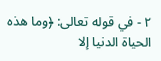٢ - في قوله تعالى: ﴿وما هذه الحياة الدنيا إلا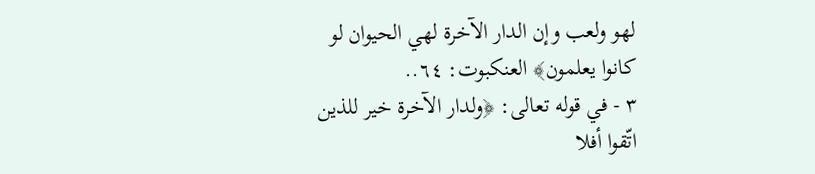لهو ولعب وإن الدار الآخرة لهي الحيوان لو كانوا يعلمون﴾ العنكبوت: ٦٤..
٣ - في قوله تعالى: ﴿ولدار الآخرة خير للذين اتّقوا أفلا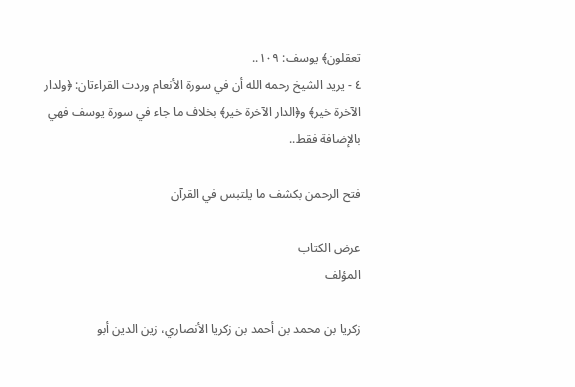تعقلون﴾ يوسف: ١٠٩..
٤ - يريد الشيخ رحمه الله أن في سورة الأنعام وردت القراءتان: ﴿ولدار الآخرة خير﴾ و﴿الدار الآخرة خير﴾ بخلاف ما جاء في سورة يوسف فهي بالإضافة فقط..

فتح الرحمن بكشف ما يلتبس في القرآن

عرض الكتاب
المؤلف

زكريا بن محمد بن أحمد بن زكريا الأنصاري، زين الدين أبو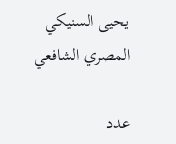يحيى السنيكي المصري الشافعي

عدد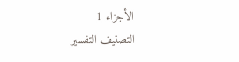الأجزاء 1
التصنيف التفسير